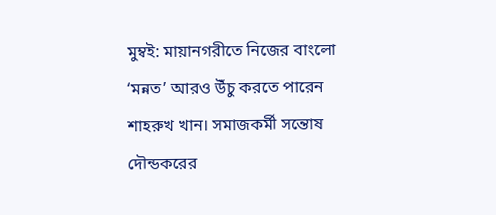মুম্বই: মায়ানগরীতে নিজের বাংলো ‘মন্নত’ আরও উঁচু করতে পারেন শাহরুখ খান। সমাজকর্মী সন্তোষ দৌন্ডকরের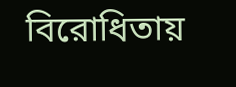বিরোধিতায়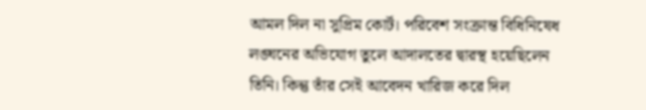আমল দিল না সুপ্রিম কোর্ট। পরিবেশ সংক্রান্ত বিধিনিষেধ লঙ্ঘনের অভিযোগ তুলে আদালতের দ্বারস্থ হয়েছিলেন তিনি। কিন্তু তাঁর সেই আবেদন খারিজ করে দিল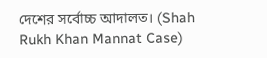দেশের সর্বোচ্চ আদালত। (Shah Rukh Khan Mannat Case)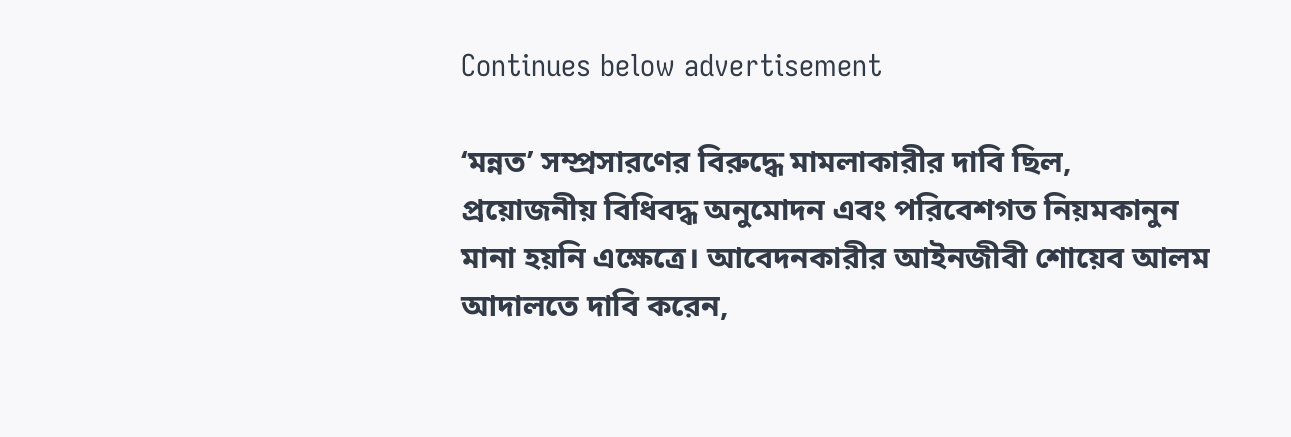Continues below advertisement

‘মন্নত’ সম্প্রসারণের বিরুদ্ধে মামলাকারীর দাবি ছিল, প্রয়োজনীয় বিধিবদ্ধ অনুমোদন এবং পরিবেশগত নিয়মকানুন মানা হয়নি এক্ষেত্রে। আবেদনকারীর আইনজীবী শোয়েব আলম আদালতে দাবি করেন,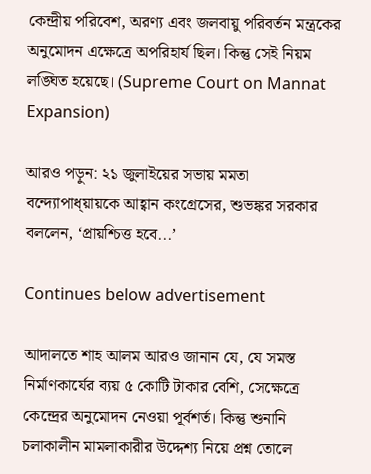কেন্দ্রীয় পরিবেশ, অরণ্য এবং জলবায়ু পরিবর্তন মন্ত্রকের অনুমোদন এক্ষেত্রে অপরিহার্য ছিল। কিন্তু সেই নিয়ম লঙ্ঘিত হয়েছে। (Supreme Court on Mannat Expansion)

আরও পড়ুন: ২১ জুলাইয়ের সভায় মমতা বন্দ্যোপাধ্য়ায়কে আহ্বান কংগ্রেসের, শুভঙ্কর সরকার বললেন, ‘প্রায়শ্চিত্ত হবে...’

Continues below advertisement

আদালতে শাহ আলম আরও জানান যে, যে সমস্ত নির্মাণকার্যের ব্যয় ৫ কোটি টাকার বেশি, সেক্ষেত্রে কেন্দ্রের অনুমোদন নেওয়া পূর্বশর্ত। কিন্তু শুনানি চলাকালীন মামলাকারীর উদ্দেশ্য নিয়ে প্রশ্ন তোলে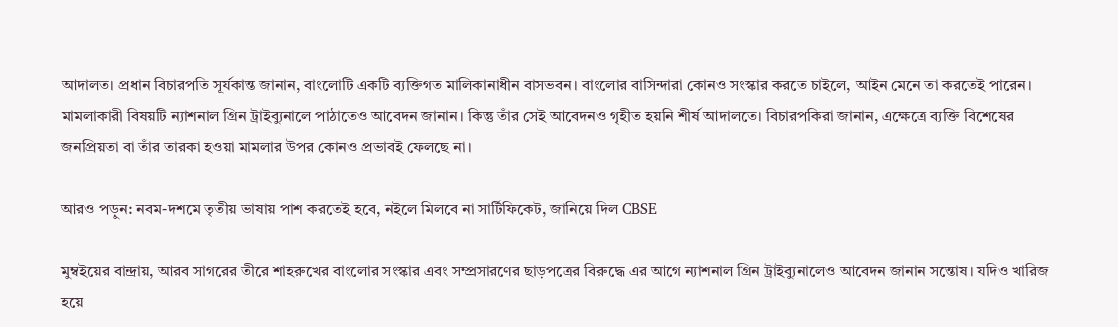আদালত। প্রধান বিচারপতি সূর্যকান্ত জানান, বাংলোটি একটি ব্যক্তিগত মালিকানাধীন বাসভবন। বাংলোর বাসিন্দারা কোনও সংস্কার করতে চাইলে, আইন মেনে তা করতেই পারেন। মামলাকারী বিষয়টি ন্যাশনাল গ্রিন ট্রাইব্যুনালে পাঠাতেও আবেদন জানান। কিন্তু তাঁর সেই আবেদনও গৃহীত হয়নি শীর্ষ আদালতে। বিচারপকিরা জানান, এক্ষেত্রে ব্যক্তি বিশেষের জনপ্রিয়তা বা তাঁর তারকা হওয়া মামলার উপর কোনও প্রভাবই ফেলছে না।

আরও পড়ুন: নবম-দশমে তৃতীয় ভাষায় পাশ করতেই হবে, নইলে মিলবে না সার্টিফিকেট, জানিয়ে দিল CBSE

মুম্বইয়ের বান্দ্রায়, আরব সাগরের তীরে শাহরুখের বাংলোর সংস্কার এবং সম্প্রসারণের ছাড়পত্রের বিরুদ্ধে এর আগে ন্যাশনাল গ্রিন ট্রাইব্যুনালেও আবেদন জানান সন্তোষ। যদিও খারিজ হয়ে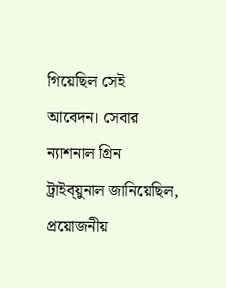গিয়েছিল সেই আবেদন। সেবার ন্যাশনাল গ্রিন ট্রাইব্য়ুনাল জানিয়েছিল, প্রয়োজনীয়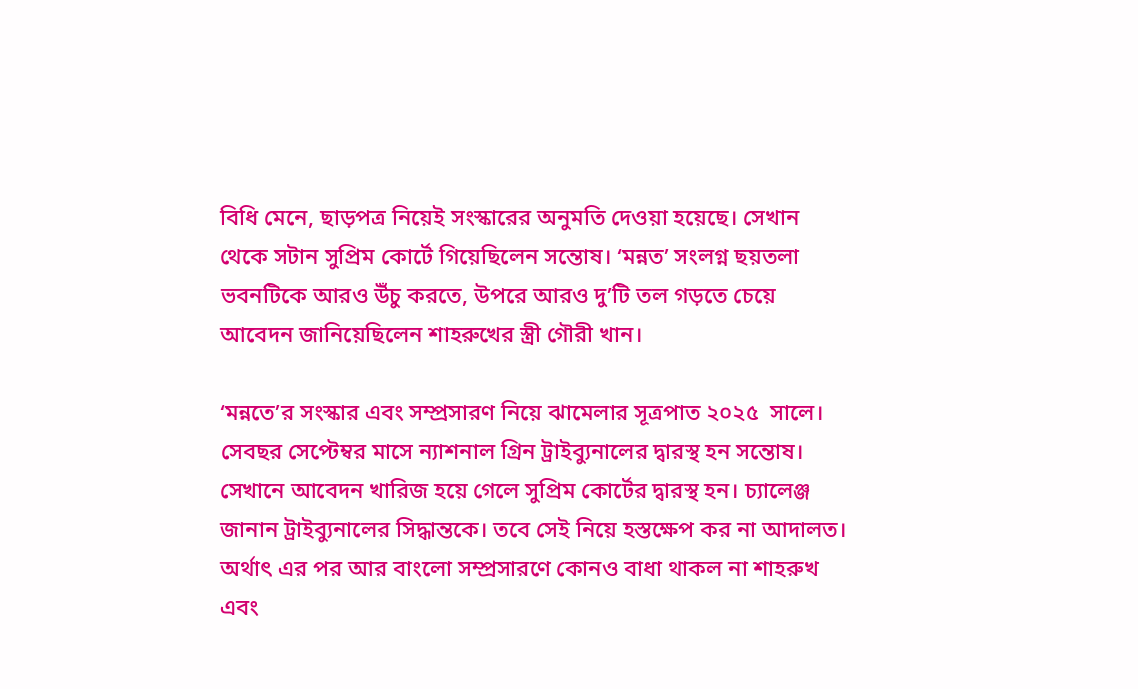বিধি মেনে, ছাড়পত্র নিয়েই সংস্কারের অনুমতি দেওয়া হয়েছে। সেখান থেকে সটান সুপ্রিম কোর্টে গিয়েছিলেন সন্তোষ। ‘মন্নত’ সংলগ্ন ছয়তলা ভবনটিকে আরও উঁচু করতে, উপরে আরও দু’টি তল গড়তে চেয়ে আবেদন জানিয়েছিলেন শাহরুখের স্ত্রী গৌরী খান।

‘মন্নতে’র সংস্কার এবং সম্প্রসারণ নিয়ে ঝামেলার সূত্রপাত ২০২৫  সালে। সেবছর সেপ্টেম্বর মাসে ন্যাশনাল গ্রিন ট্রাইব্যুনালের দ্বারস্থ হন সন্তোষ। সেখানে আবেদন খারিজ হয়ে গেলে সুপ্রিম কোর্টের দ্বারস্থ হন। চ্যালেঞ্জ জানান ট্রাইব্যুনালের সিদ্ধান্তকে। তবে সেই নিয়ে হস্তক্ষেপ কর না আদালত। অর্থাৎ এর পর আর বাংলো সম্প্রসারণে কোনও বাধা থাকল না শাহরুখ এবং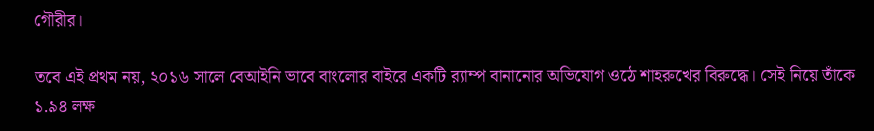গৌরীর।

তবে এই প্রথম নয়, ২০১৬ সালে বেআইনি ভাবে বাংলোর বাইরে একটি ব়্যাম্প বানানোর অভিযোগ ওঠে শাহরুখের বিরুদ্ধে। সেই নিয়ে তাঁকে ১.৯৪ লক্ষ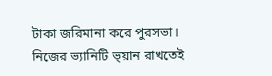টাকা জরিমানা করে পুরসভা। নিজের ভ্যানিটি ভ্য়ান রাখতেই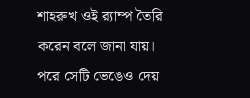শাহরুখ ওই ব়্যাম্প তৈরি করেন বলে জানা যায়। পরে সেটি ভেঙেও দেয়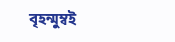বৃহন্মুম্বই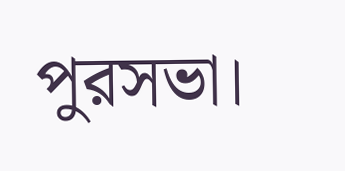পুরসভা।